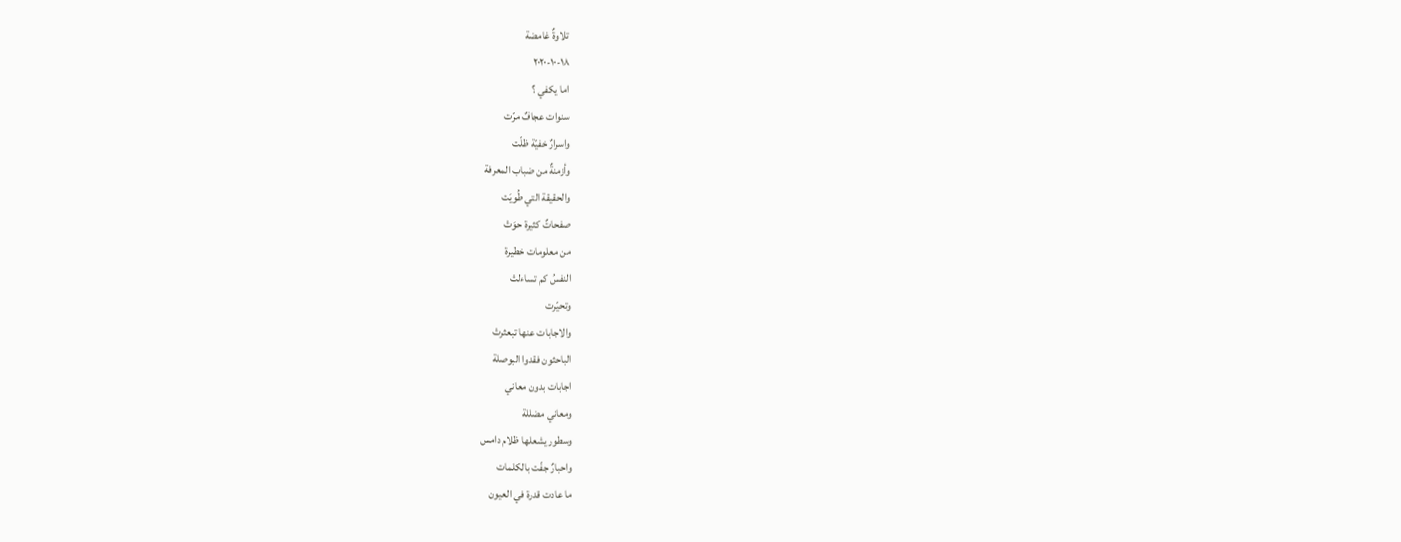تلاوةٌ غامضة
١٨-١٠-٢٠٢٠
اما يكفي ؟
سنوات عجافٌ مرّت
واسرارٌ خفيّة ظلّت
وأزمنةٌ من ضباب المعرفة
والحقيقة التي طُويَت
صفحاتٌ كثيرة حوَتْ
من معلومات خطيرة
النفسُ كم تساءلتْ
وتحيّرت
والاجابات عنها تبعثرتْ
الباحثون فقدوا البوصلة
اجابات بدون معاني
ومعاني مضللة
وسطور يشعلها ظلام دامس
واحبارٌ جفّت بالكلمات
ما عادت قدرة في العيون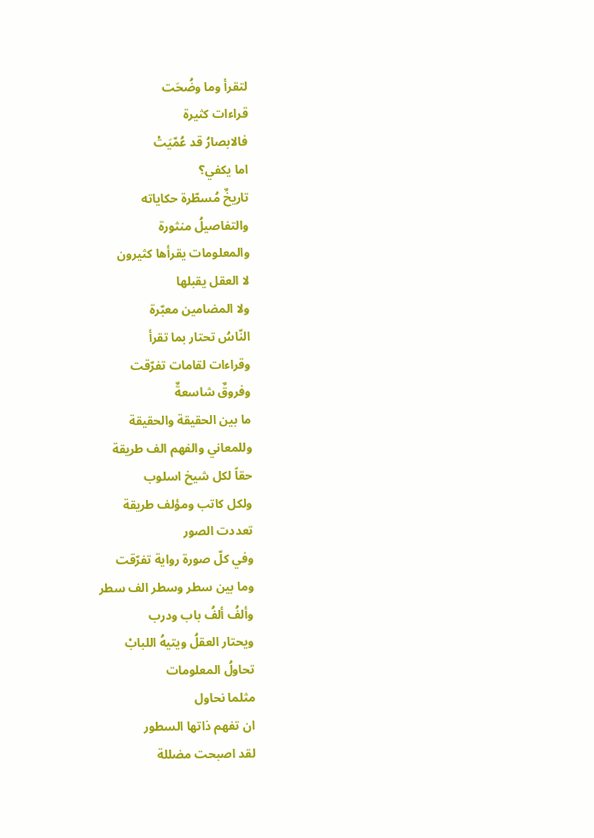لتقرأ وما وضُحَت
قراءات كثيرة
فالابصارُ قد عُمّيَتْ
اما يكفي؟
تاريخٌ مُسطّرة حكاياته
والتفاصيلُ منثورة
والمعلومات يقرأها كثيرون
لا العقل يقبلها
ولا المضامين معبّرة
النّاسُ تحتار بما تقرأ
وقراءات لقامات تفرّقت
وفروقٌ شاسعةٌ
ما بين الحقيقة والحقيقة
وللمعاني والفهم الف طريقة
حقاً لكل شيخ اسلوب
ولكل كاتب ومؤلف طريقة
تعددت الصور
وفي كلّ صورة رواية تفرّقت
وما بين سطر وسطر الف سطر
وألفُ ألفُ باب ودرب
ويحتار العقلُ ويتيهُ اللبابْ
تحاولُ المعلومات
مثلما نحاول
ان تفهم ذاتها السطور
لقد اصبحت مضللة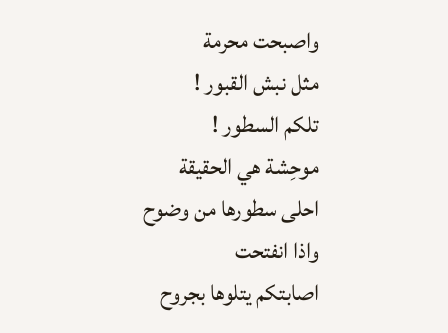واصبحت محرمة
مثل نبش القبور !
تلكم السطور !
موحِشة هي الحقيقة
احلى سطورها من وضوح
واذا انفتحت
اصابتكم يتلوها بجروح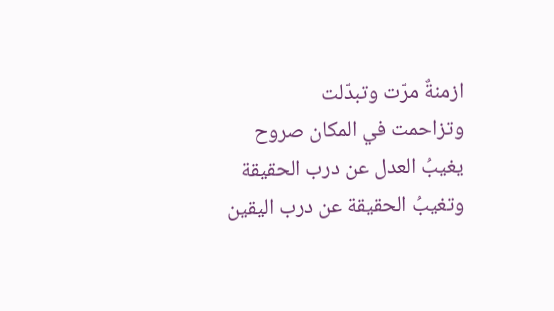ازمنةٌ مرّت وتبدّلت
وتزاحمت في المكان صروح
يغيبُ العدل عن درب الحقيقة
وتغيبُ الحقيقة عن درب اليقين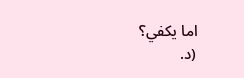اما يكفي؟
(د.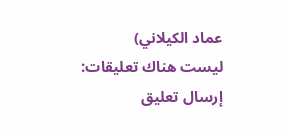عماد الكيلاني)
ليست هناك تعليقات:
إرسال تعليق